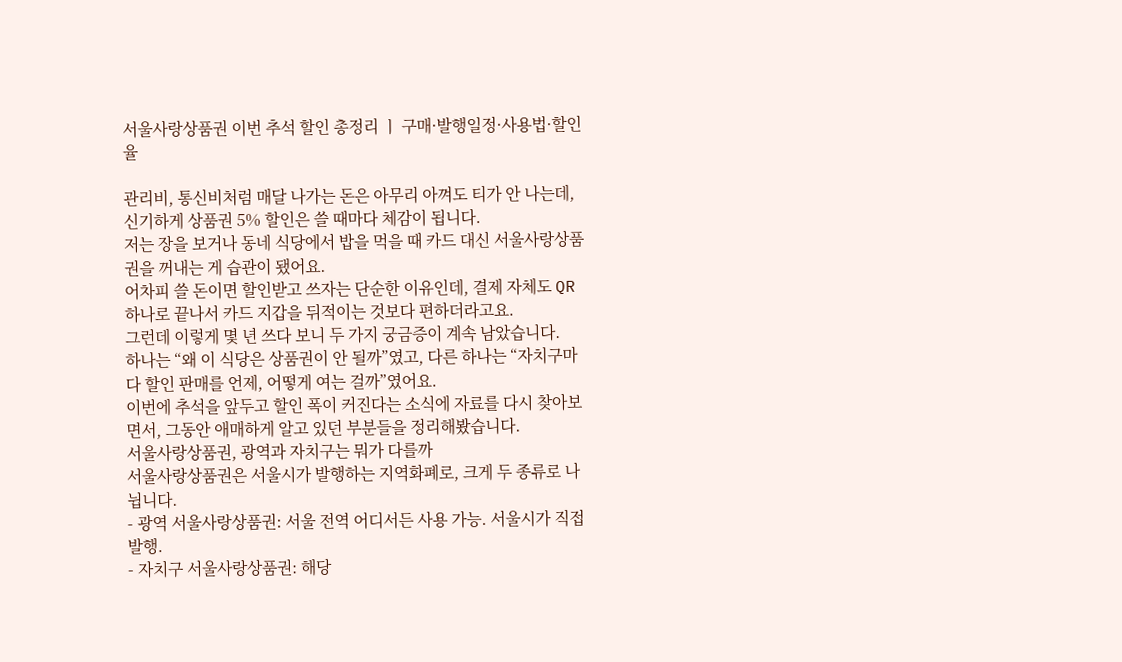서울사랑상품권 이번 추석 할인 총정리 ㅣ 구매·발행일정·사용법·할인율

관리비, 통신비처럼 매달 나가는 돈은 아무리 아껴도 티가 안 나는데, 신기하게 상품권 5% 할인은 쓸 때마다 체감이 됩니다.
저는 장을 보거나 동네 식당에서 밥을 먹을 때 카드 대신 서울사랑상품권을 꺼내는 게 습관이 됐어요.
어차피 쓸 돈이면 할인받고 쓰자는 단순한 이유인데, 결제 자체도 QR 하나로 끝나서 카드 지갑을 뒤적이는 것보다 편하더라고요.
그런데 이렇게 몇 년 쓰다 보니 두 가지 궁금증이 계속 남았습니다.
하나는 “왜 이 식당은 상품권이 안 될까”였고, 다른 하나는 “자치구마다 할인 판매를 언제, 어떻게 여는 걸까”였어요.
이번에 추석을 앞두고 할인 폭이 커진다는 소식에 자료를 다시 찾아보면서, 그동안 애매하게 알고 있던 부분들을 정리해봤습니다.
서울사랑상품권, 광역과 자치구는 뭐가 다를까
서울사랑상품권은 서울시가 발행하는 지역화폐로, 크게 두 종류로 나뉩니다.
- 광역 서울사랑상품권: 서울 전역 어디서든 사용 가능. 서울시가 직접 발행.
- 자치구 서울사랑상품권: 해당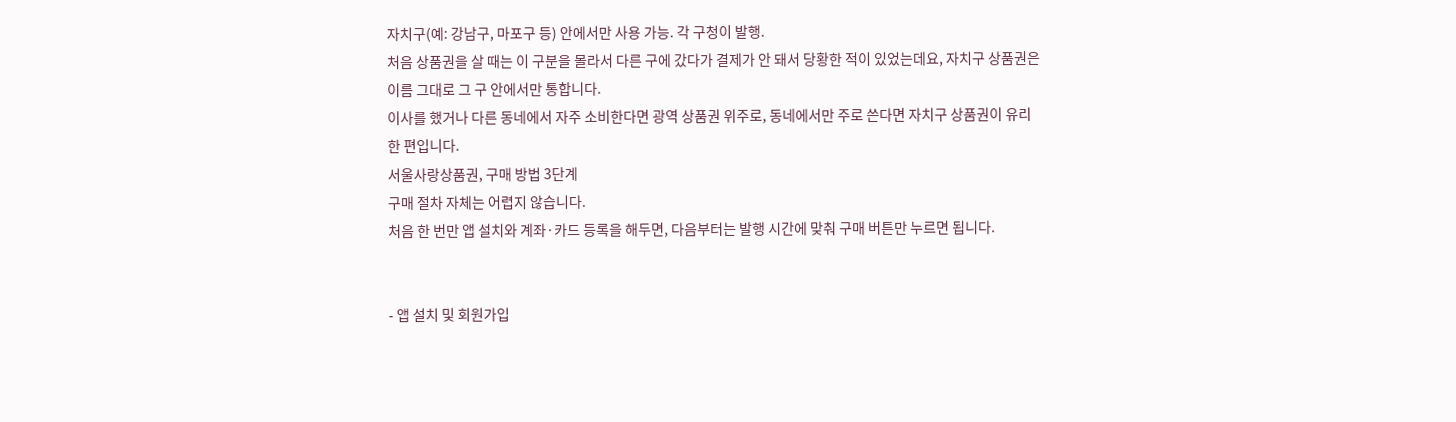자치구(예: 강남구, 마포구 등) 안에서만 사용 가능. 각 구청이 발행.
처음 상품권을 살 때는 이 구분을 몰라서 다른 구에 갔다가 결제가 안 돼서 당황한 적이 있었는데요, 자치구 상품권은 이름 그대로 그 구 안에서만 통합니다.
이사를 했거나 다른 동네에서 자주 소비한다면 광역 상품권 위주로, 동네에서만 주로 쓴다면 자치구 상품권이 유리한 편입니다.
서울사랑상품권, 구매 방법 3단계
구매 절차 자체는 어렵지 않습니다.
처음 한 번만 앱 설치와 계좌·카드 등록을 해두면, 다음부터는 발행 시간에 맞춰 구매 버튼만 누르면 됩니다.


- 앱 설치 및 회원가입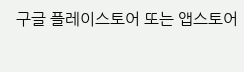구글 플레이스토어 또는 앱스토어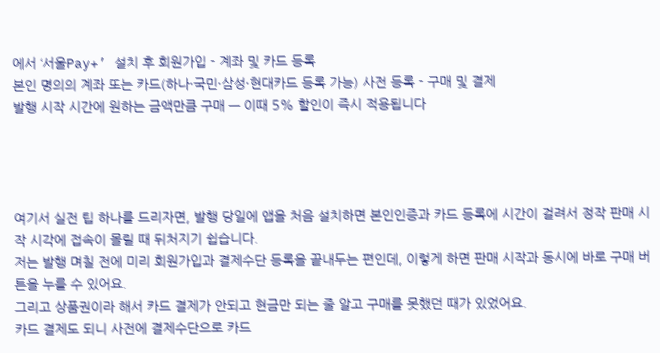에서 ‘서울Pay+’ 설치 후 회원가입 - 계좌 및 카드 등록
본인 명의의 계좌 또는 카드(하나·국민·삼성·현대카드 등록 가능) 사전 등록 - 구매 및 결제
발행 시작 시간에 원하는 금액만큼 구매 — 이때 5% 할인이 즉시 적용됩니다




여기서 실전 팁 하나를 드리자면, 발행 당일에 앱을 처음 설치하면 본인인증과 카드 등록에 시간이 걸려서 정작 판매 시작 시각에 접속이 몰릴 때 뒤처지기 쉽습니다.
저는 발행 며칠 전에 미리 회원가입과 결제수단 등록을 끝내두는 편인데, 이렇게 하면 판매 시작과 동시에 바로 구매 버튼을 누를 수 있어요.
그리고 상품권이라 해서 카드 결제가 안되고 현금만 되는 줄 알고 구매를 못했던 때가 있었어요.
카드 결제도 되니 사전에 결제수단으로 카드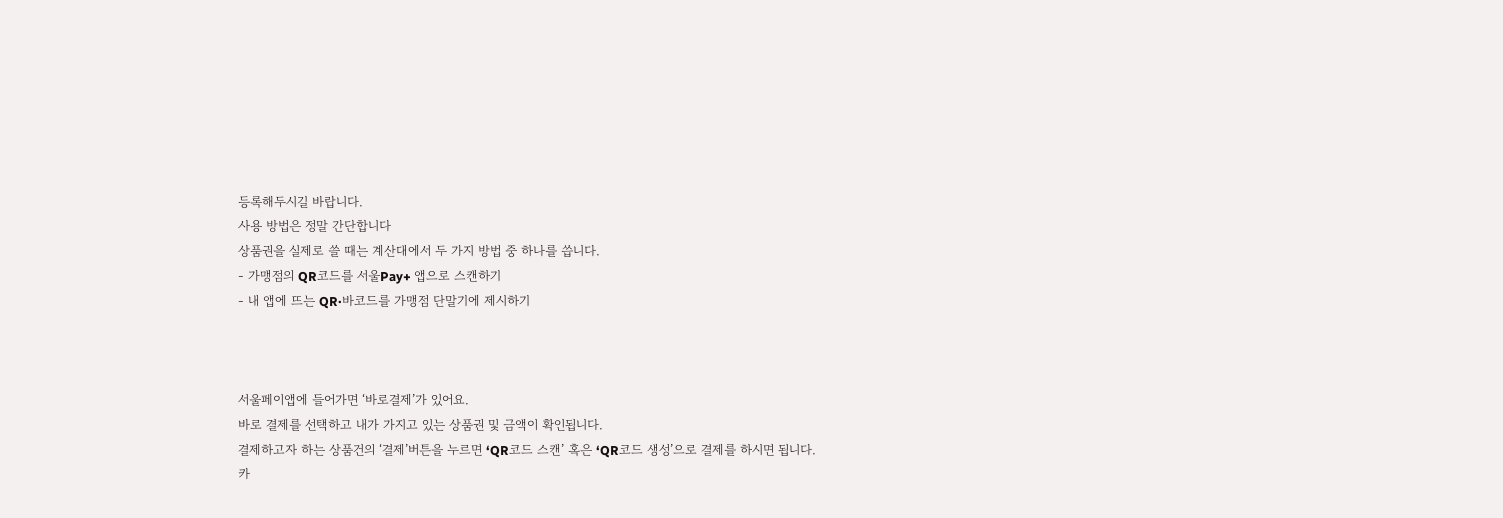등록해두시길 바랍니다.
사용 방법은 정말 간단합니다
상품권을 실제로 쓸 때는 계산대에서 두 가지 방법 중 하나를 씁니다.
- 가맹점의 QR코드를 서울Pay+ 앱으로 스캔하기
- 내 앱에 뜨는 QR·바코드를 가맹점 단말기에 제시하기



서울페이앱에 들어가면 ‘바로결제’가 있어요.
바로 결제를 선택하고 내가 가지고 있는 상품권 및 금액이 확인됩니다.
결제하고자 하는 상품건의 ‘결제’버튼을 누르면 ‘QR코드 스캔’ 혹은 ‘QR코드 생성’으로 결제를 하시면 됩니다.
카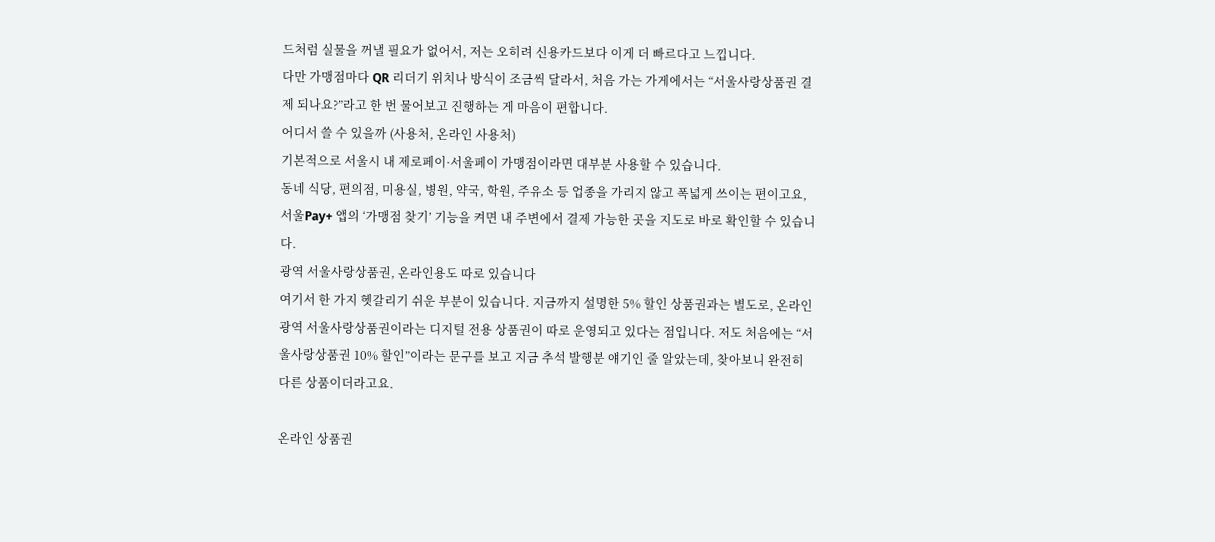드처럼 실물을 꺼낼 필요가 없어서, 저는 오히려 신용카드보다 이게 더 빠르다고 느낍니다.
다만 가맹점마다 QR 리더기 위치나 방식이 조금씩 달라서, 처음 가는 가게에서는 “서울사랑상품권 결제 되나요?”라고 한 번 물어보고 진행하는 게 마음이 편합니다.
어디서 쓸 수 있을까 (사용처, 온라인 사용처)
기본적으로 서울시 내 제로페이·서울페이 가맹점이라면 대부분 사용할 수 있습니다.
동네 식당, 편의점, 미용실, 병원, 약국, 학원, 주유소 등 업종을 가리지 않고 폭넓게 쓰이는 편이고요, 서울Pay+ 앱의 ‘가맹점 찾기’ 기능을 켜면 내 주변에서 결제 가능한 곳을 지도로 바로 확인할 수 있습니다.
광역 서울사랑상품권, 온라인용도 따로 있습니다
여기서 한 가지 헷갈리기 쉬운 부분이 있습니다. 지금까지 설명한 5% 할인 상품권과는 별도로, 온라인 광역 서울사랑상품권이라는 디지털 전용 상품권이 따로 운영되고 있다는 점입니다. 저도 처음에는 “서울사랑상품권 10% 할인”이라는 문구를 보고 지금 추석 발행분 얘기인 줄 알았는데, 찾아보니 완전히 다른 상품이더라고요.

온라인 상품권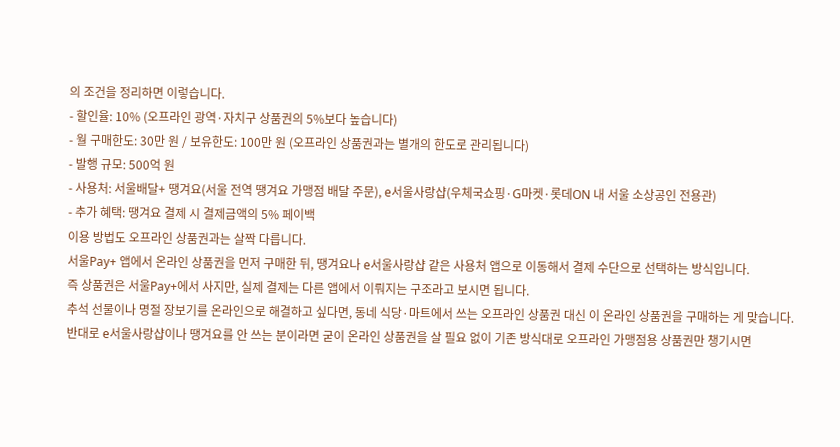의 조건을 정리하면 이렇습니다.
- 할인율: 10% (오프라인 광역·자치구 상품권의 5%보다 높습니다)
- 월 구매한도: 30만 원 / 보유한도: 100만 원 (오프라인 상품권과는 별개의 한도로 관리됩니다)
- 발행 규모: 500억 원
- 사용처: 서울배달+ 땡겨요(서울 전역 땡겨요 가맹점 배달 주문), e서울사랑샵(우체국쇼핑·G마켓·롯데ON 내 서울 소상공인 전용관)
- 추가 혜택: 땡겨요 결제 시 결제금액의 5% 페이백
이용 방법도 오프라인 상품권과는 살짝 다릅니다.
서울Pay+ 앱에서 온라인 상품권을 먼저 구매한 뒤, 땡겨요나 e서울사랑샵 같은 사용처 앱으로 이동해서 결제 수단으로 선택하는 방식입니다.
즉 상품권은 서울Pay+에서 사지만, 실제 결제는 다른 앱에서 이뤄지는 구조라고 보시면 됩니다.
추석 선물이나 명절 장보기를 온라인으로 해결하고 싶다면, 동네 식당·마트에서 쓰는 오프라인 상품권 대신 이 온라인 상품권을 구매하는 게 맞습니다.
반대로 e서울사랑샵이나 땡겨요를 안 쓰는 분이라면 굳이 온라인 상품권을 살 필요 없이 기존 방식대로 오프라인 가맹점용 상품권만 챙기시면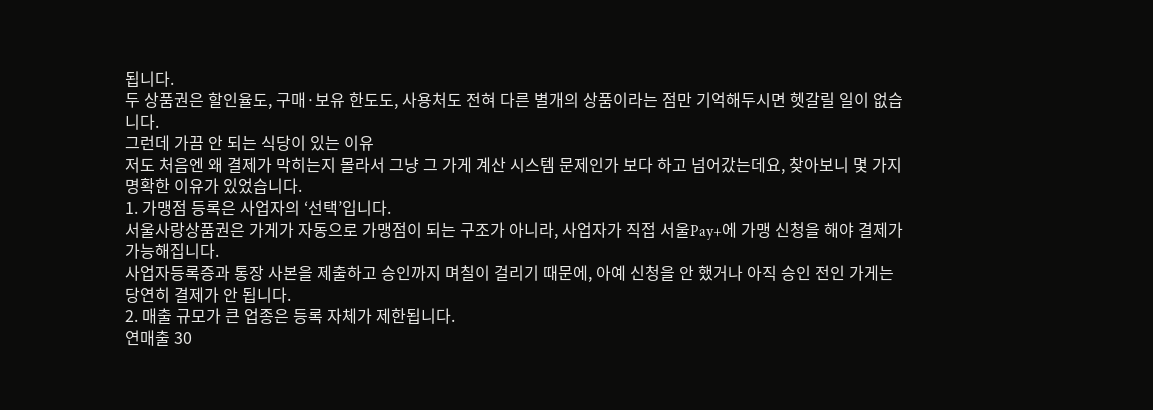됩니다.
두 상품권은 할인율도, 구매·보유 한도도, 사용처도 전혀 다른 별개의 상품이라는 점만 기억해두시면 헷갈릴 일이 없습니다.
그런데 가끔 안 되는 식당이 있는 이유
저도 처음엔 왜 결제가 막히는지 몰라서 그냥 그 가게 계산 시스템 문제인가 보다 하고 넘어갔는데요, 찾아보니 몇 가지 명확한 이유가 있었습니다.
1. 가맹점 등록은 사업자의 ‘선택’입니다.
서울사랑상품권은 가게가 자동으로 가맹점이 되는 구조가 아니라, 사업자가 직접 서울Pay+에 가맹 신청을 해야 결제가 가능해집니다.
사업자등록증과 통장 사본을 제출하고 승인까지 며칠이 걸리기 때문에, 아예 신청을 안 했거나 아직 승인 전인 가게는 당연히 결제가 안 됩니다.
2. 매출 규모가 큰 업종은 등록 자체가 제한됩니다.
연매출 30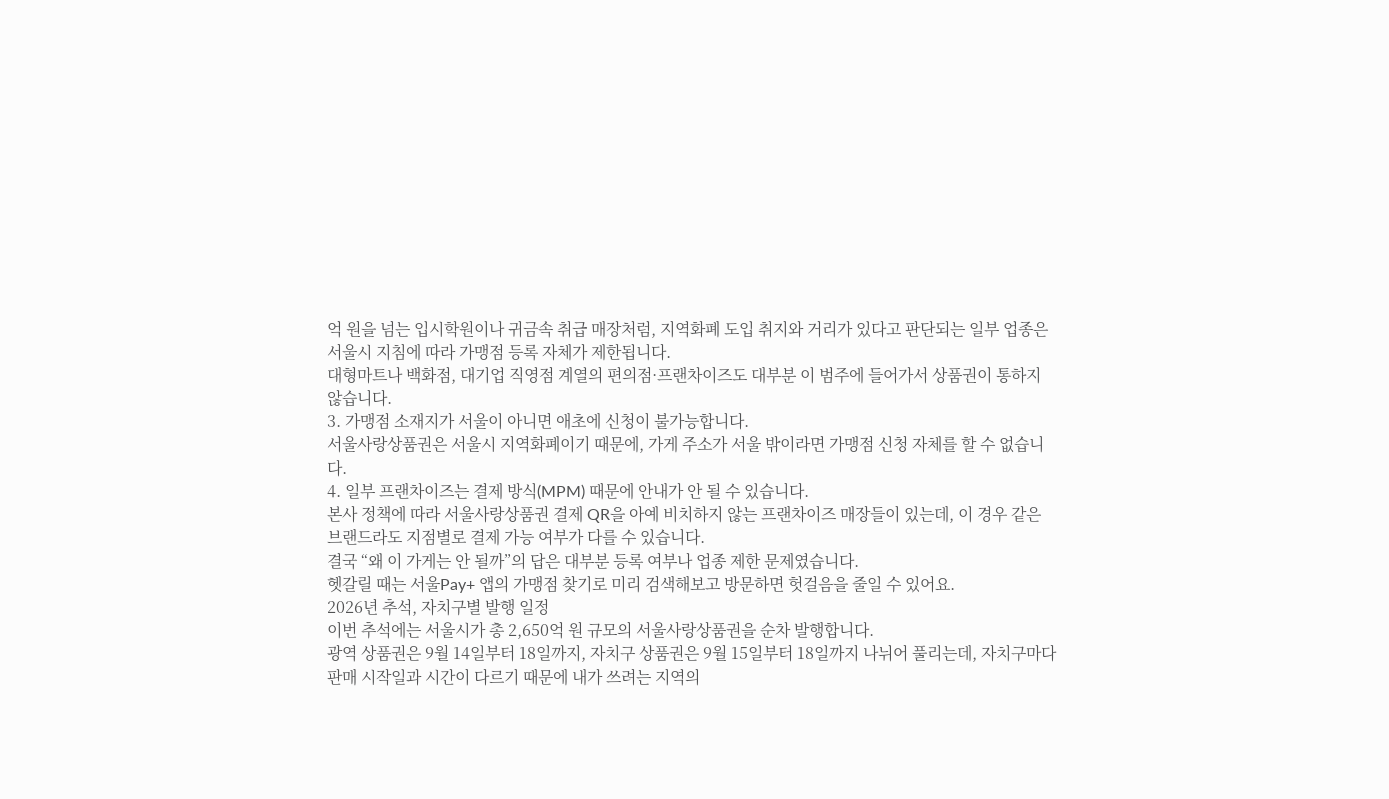억 원을 넘는 입시학원이나 귀금속 취급 매장처럼, 지역화폐 도입 취지와 거리가 있다고 판단되는 일부 업종은 서울시 지침에 따라 가맹점 등록 자체가 제한됩니다.
대형마트나 백화점, 대기업 직영점 계열의 편의점·프랜차이즈도 대부분 이 범주에 들어가서 상품권이 통하지 않습니다.
3. 가맹점 소재지가 서울이 아니면 애초에 신청이 불가능합니다.
서울사랑상품권은 서울시 지역화폐이기 때문에, 가게 주소가 서울 밖이라면 가맹점 신청 자체를 할 수 없습니다.
4. 일부 프랜차이즈는 결제 방식(MPM) 때문에 안내가 안 될 수 있습니다.
본사 정책에 따라 서울사랑상품권 결제 QR을 아예 비치하지 않는 프랜차이즈 매장들이 있는데, 이 경우 같은 브랜드라도 지점별로 결제 가능 여부가 다를 수 있습니다.
결국 “왜 이 가게는 안 될까”의 답은 대부분 등록 여부나 업종 제한 문제였습니다.
헷갈릴 때는 서울Pay+ 앱의 가맹점 찾기로 미리 검색해보고 방문하면 헛걸음을 줄일 수 있어요.
2026년 추석, 자치구별 발행 일정
이번 추석에는 서울시가 총 2,650억 원 규모의 서울사랑상품권을 순차 발행합니다.
광역 상품권은 9월 14일부터 18일까지, 자치구 상품권은 9월 15일부터 18일까지 나뉘어 풀리는데, 자치구마다 판매 시작일과 시간이 다르기 때문에 내가 쓰려는 지역의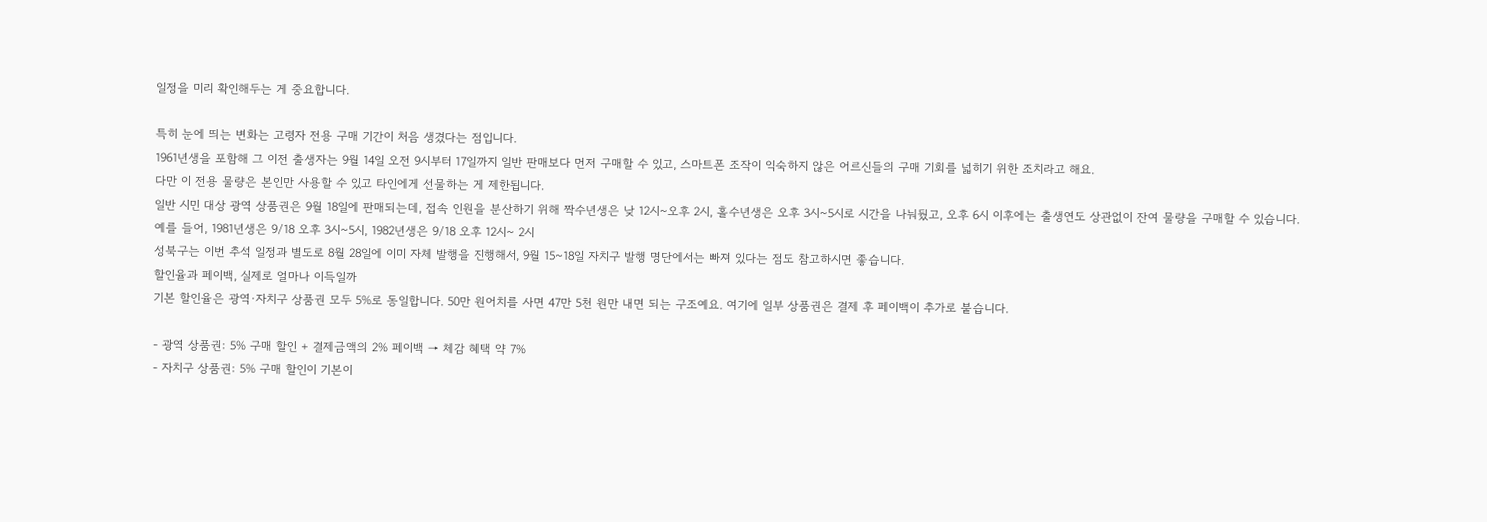일정을 미리 확인해두는 게 중요합니다.

특히 눈에 띄는 변화는 고령자 전용 구매 기간이 처음 생겼다는 점입니다.
1961년생을 포함해 그 이전 출생자는 9월 14일 오전 9시부터 17일까지 일반 판매보다 먼저 구매할 수 있고, 스마트폰 조작이 익숙하지 않은 어르신들의 구매 기회를 넓히기 위한 조치라고 해요.
다만 이 전용 물량은 본인만 사용할 수 있고 타인에게 선물하는 게 제한됩니다.
일반 시민 대상 광역 상품권은 9월 18일에 판매되는데, 접속 인원을 분산하기 위해 짝수년생은 낮 12시~오후 2시, 홀수년생은 오후 3시~5시로 시간을 나눠뒀고, 오후 6시 이후에는 출생연도 상관없이 잔여 물량을 구매할 수 있습니다.
예를 들어, 1981년생은 9/18 오후 3시~5시, 1982년생은 9/18 오후 12시~ 2시
성북구는 이번 추석 일정과 별도로 8월 28일에 이미 자체 발행을 진행해서, 9월 15~18일 자치구 발행 명단에서는 빠져 있다는 점도 참고하시면 좋습니다.
할인율과 페이백, 실제로 얼마나 이득일까
기본 할인율은 광역·자치구 상품권 모두 5%로 동일합니다. 50만 원어치를 사면 47만 5천 원만 내면 되는 구조예요. 여기에 일부 상품권은 결제 후 페이백이 추가로 붙습니다.

- 광역 상품권: 5% 구매 할인 + 결제금액의 2% 페이백 → 체감 혜택 약 7%
- 자치구 상품권: 5% 구매 할인이 기본이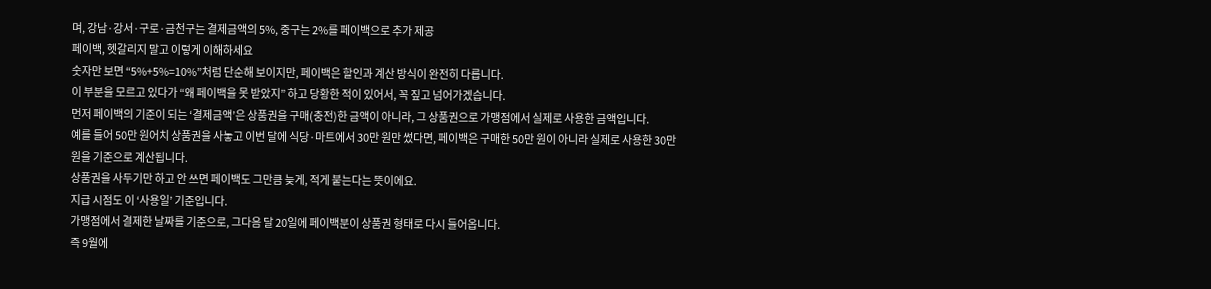며, 강남·강서·구로·금천구는 결제금액의 5%, 중구는 2%를 페이백으로 추가 제공
페이백, 헷갈리지 말고 이렇게 이해하세요
숫자만 보면 “5%+5%=10%”처럼 단순해 보이지만, 페이백은 할인과 계산 방식이 완전히 다릅니다.
이 부분을 모르고 있다가 “왜 페이백을 못 받았지” 하고 당황한 적이 있어서, 꼭 짚고 넘어가겠습니다.
먼저 페이백의 기준이 되는 ‘결제금액’은 상품권을 구매(충전)한 금액이 아니라, 그 상품권으로 가맹점에서 실제로 사용한 금액입니다.
예를 들어 50만 원어치 상품권을 사놓고 이번 달에 식당·마트에서 30만 원만 썼다면, 페이백은 구매한 50만 원이 아니라 실제로 사용한 30만 원을 기준으로 계산됩니다.
상품권을 사두기만 하고 안 쓰면 페이백도 그만큼 늦게, 적게 붙는다는 뜻이에요.
지급 시점도 이 ‘사용일’ 기준입니다.
가맹점에서 결제한 날짜를 기준으로, 그다음 달 20일에 페이백분이 상품권 형태로 다시 들어옵니다.
즉 9월에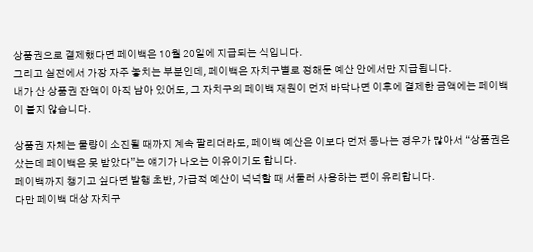상품권으로 결제했다면 페이백은 10월 20일에 지급되는 식입니다.
그리고 실전에서 가장 자주 놓치는 부분인데, 페이백은 자치구별로 정해둔 예산 안에서만 지급됩니다.
내가 산 상품권 잔액이 아직 남아 있어도, 그 자치구의 페이백 재원이 먼저 바닥나면 이후에 결제한 금액에는 페이백이 붙지 않습니다.

상품권 자체는 물량이 소진될 때까지 계속 팔리더라도, 페이백 예산은 이보다 먼저 동나는 경우가 많아서 “상품권은 샀는데 페이백은 못 받았다”는 얘기가 나오는 이유이기도 합니다.
페이백까지 챙기고 싶다면 발행 초반, 가급적 예산이 넉넉할 때 서둘러 사용하는 편이 유리합니다.
다만 페이백 대상 자치구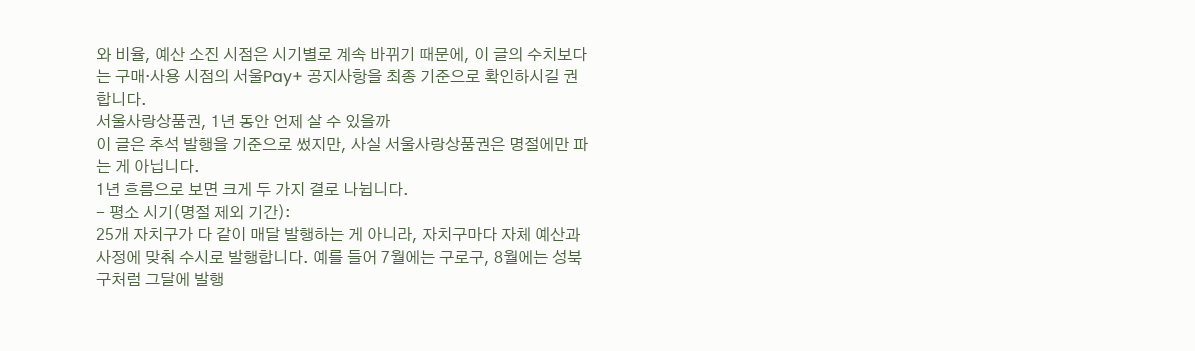와 비율, 예산 소진 시점은 시기별로 계속 바뀌기 때문에, 이 글의 수치보다는 구매·사용 시점의 서울Pay+ 공지사항을 최종 기준으로 확인하시길 권합니다.
서울사랑상품권, 1년 동안 언제 살 수 있을까
이 글은 추석 발행을 기준으로 썼지만, 사실 서울사랑상품권은 명절에만 파는 게 아닙니다.
1년 흐름으로 보면 크게 두 가지 결로 나뉩니다.
- 평소 시기(명절 제외 기간):
25개 자치구가 다 같이 매달 발행하는 게 아니라, 자치구마다 자체 예산과 사정에 맞춰 수시로 발행합니다. 예를 들어 7월에는 구로구, 8월에는 성북구처럼 그달에 발행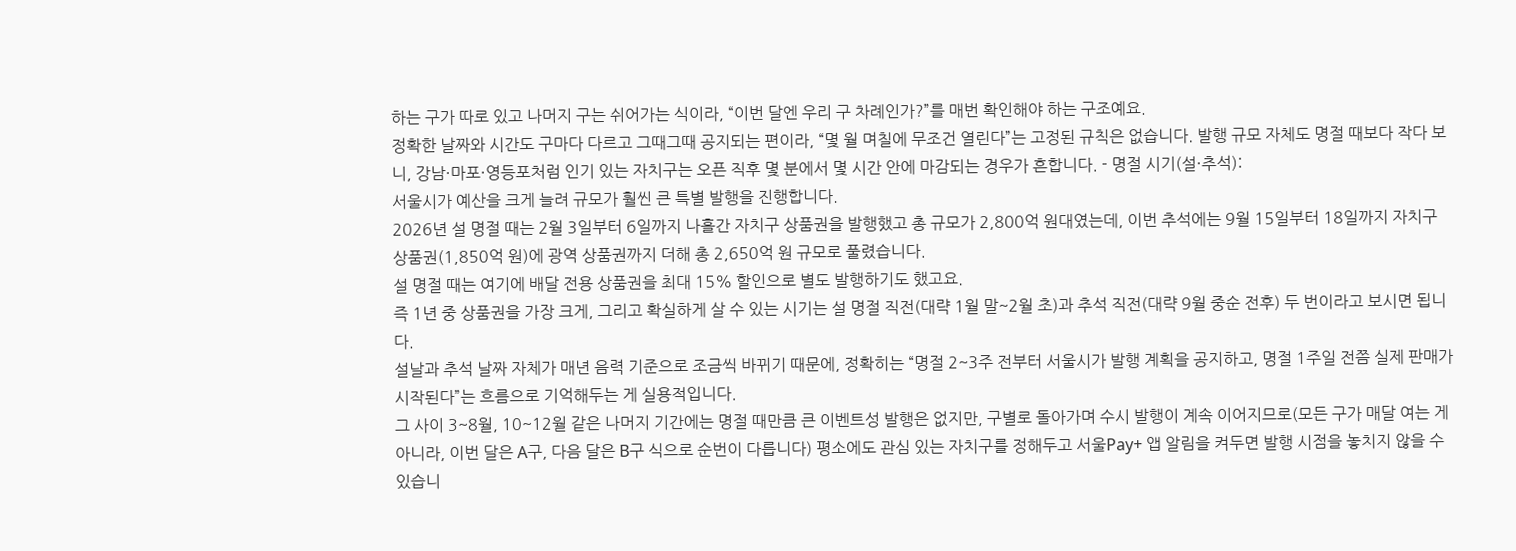하는 구가 따로 있고 나머지 구는 쉬어가는 식이라, “이번 달엔 우리 구 차례인가?”를 매번 확인해야 하는 구조예요.
정확한 날짜와 시간도 구마다 다르고 그때그때 공지되는 편이라, “몇 월 며칠에 무조건 열린다”는 고정된 규칙은 없습니다. 발행 규모 자체도 명절 때보다 작다 보니, 강남·마포·영등포처럼 인기 있는 자치구는 오픈 직후 몇 분에서 몇 시간 안에 마감되는 경우가 흔합니다. - 명절 시기(설·추석):
서울시가 예산을 크게 늘려 규모가 훨씬 큰 특별 발행을 진행합니다.
2026년 설 명절 때는 2월 3일부터 6일까지 나흘간 자치구 상품권을 발행했고 총 규모가 2,800억 원대였는데, 이번 추석에는 9월 15일부터 18일까지 자치구 상품권(1,850억 원)에 광역 상품권까지 더해 총 2,650억 원 규모로 풀렸습니다.
설 명절 때는 여기에 배달 전용 상품권을 최대 15% 할인으로 별도 발행하기도 했고요.
즉 1년 중 상품권을 가장 크게, 그리고 확실하게 살 수 있는 시기는 설 명절 직전(대략 1월 말~2월 초)과 추석 직전(대략 9월 중순 전후) 두 번이라고 보시면 됩니다.
설날과 추석 날짜 자체가 매년 음력 기준으로 조금씩 바뀌기 때문에, 정확히는 “명절 2~3주 전부터 서울시가 발행 계획을 공지하고, 명절 1주일 전쯤 실제 판매가 시작된다”는 흐름으로 기억해두는 게 실용적입니다.
그 사이 3~8월, 10~12월 같은 나머지 기간에는 명절 때만큼 큰 이벤트성 발행은 없지만, 구별로 돌아가며 수시 발행이 계속 이어지므로(모든 구가 매달 여는 게 아니라, 이번 달은 A구, 다음 달은 B구 식으로 순번이 다릅니다) 평소에도 관심 있는 자치구를 정해두고 서울Pay+ 앱 알림을 켜두면 발행 시점을 놓치지 않을 수 있습니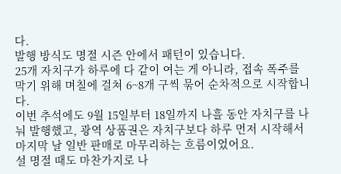다.
발행 방식도 명절 시즌 안에서 패턴이 있습니다.
25개 자치구가 하루에 다 같이 여는 게 아니라, 접속 폭주를 막기 위해 며칠에 걸쳐 6~8개 구씩 묶어 순차적으로 시작합니다.
이번 추석에도 9월 15일부터 18일까지 나흘 동안 자치구를 나눠 발행했고, 광역 상품권은 자치구보다 하루 먼저 시작해서 마지막 날 일반 판매로 마무리하는 흐름이었어요.
설 명절 때도 마찬가지로 나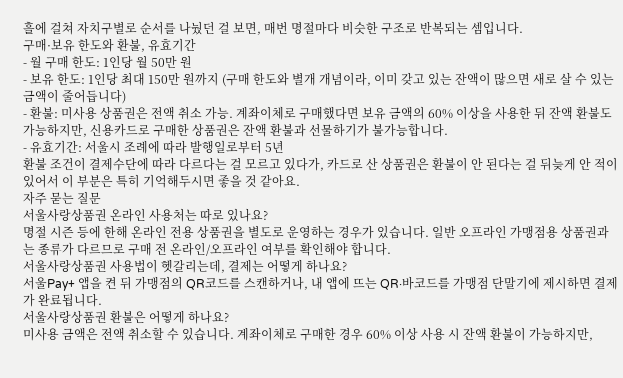흘에 걸쳐 자치구별로 순서를 나눴던 걸 보면, 매번 명절마다 비슷한 구조로 반복되는 셈입니다.
구매·보유 한도와 환불, 유효기간
- 월 구매 한도: 1인당 월 50만 원
- 보유 한도: 1인당 최대 150만 원까지 (구매 한도와 별개 개념이라, 이미 갖고 있는 잔액이 많으면 새로 살 수 있는 금액이 줄어듭니다)
- 환불: 미사용 상품권은 전액 취소 가능. 계좌이체로 구매했다면 보유 금액의 60% 이상을 사용한 뒤 잔액 환불도 가능하지만, 신용카드로 구매한 상품권은 잔액 환불과 선물하기가 불가능합니다.
- 유효기간: 서울시 조례에 따라 발행일로부터 5년
환불 조건이 결제수단에 따라 다르다는 걸 모르고 있다가, 카드로 산 상품권은 환불이 안 된다는 걸 뒤늦게 안 적이 있어서 이 부분은 특히 기억해두시면 좋을 것 같아요.
자주 묻는 질문
서울사랑상품권 온라인 사용처는 따로 있나요?
명절 시즌 등에 한해 온라인 전용 상품권을 별도로 운영하는 경우가 있습니다. 일반 오프라인 가맹점용 상품권과는 종류가 다르므로 구매 전 온라인/오프라인 여부를 확인해야 합니다.
서울사랑상품권 사용법이 헷갈리는데, 결제는 어떻게 하나요?
서울Pay+ 앱을 켠 뒤 가맹점의 QR코드를 스캔하거나, 내 앱에 뜨는 QR·바코드를 가맹점 단말기에 제시하면 결제가 완료됩니다.
서울사랑상품권 환불은 어떻게 하나요?
미사용 금액은 전액 취소할 수 있습니다. 계좌이체로 구매한 경우 60% 이상 사용 시 잔액 환불이 가능하지만,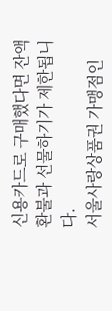신용카드로 구매했다면 잔액 환불과 선물하기가 제한됩니다.
서울사랑상품권 가맹점인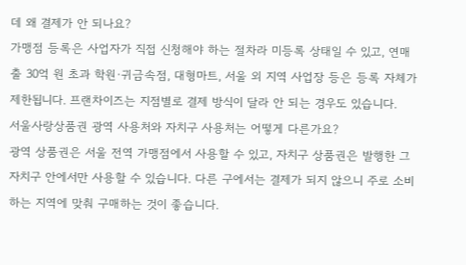데 왜 결제가 안 되나요?
가맹점 등록은 사업자가 직접 신청해야 하는 절차라 미등록 상태일 수 있고, 연매출 30억 원 초과 학원·귀금속점, 대형마트, 서울 외 지역 사업장 등은 등록 자체가 제한됩니다. 프랜차이즈는 지점별로 결제 방식이 달라 안 되는 경우도 있습니다.
서울사랑상품권 광역 사용처와 자치구 사용처는 어떻게 다른가요?
광역 상품권은 서울 전역 가맹점에서 사용할 수 있고, 자치구 상품권은 발행한 그 자치구 안에서만 사용할 수 있습니다. 다른 구에서는 결제가 되지 않으니 주로 소비하는 지역에 맞춰 구매하는 것이 좋습니다.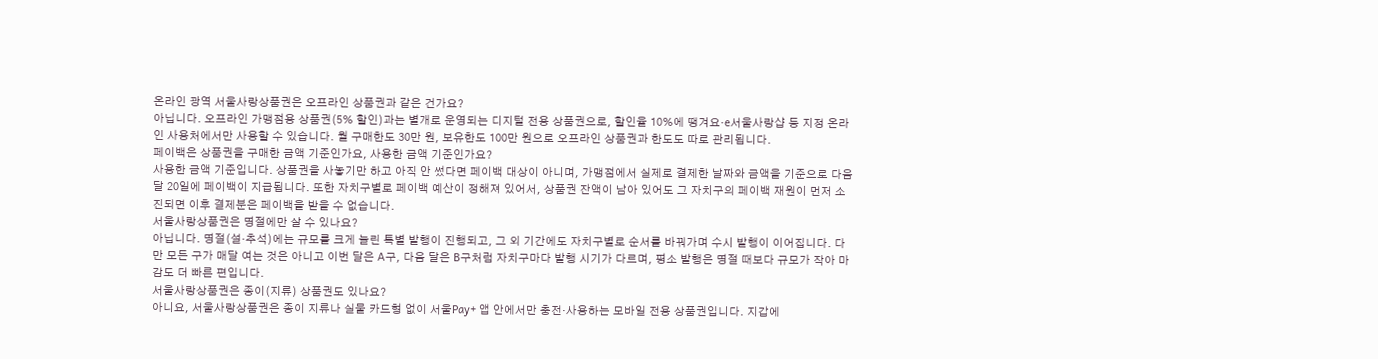온라인 광역 서울사랑상품권은 오프라인 상품권과 같은 건가요?
아닙니다. 오프라인 가맹점용 상품권(5% 할인)과는 별개로 운영되는 디지털 전용 상품권으로, 할인율 10%에 땡겨요·e서울사랑샵 등 지정 온라인 사용처에서만 사용할 수 있습니다. 월 구매한도 30만 원, 보유한도 100만 원으로 오프라인 상품권과 한도도 따로 관리됩니다.
페이백은 상품권을 구매한 금액 기준인가요, 사용한 금액 기준인가요?
사용한 금액 기준입니다. 상품권을 사놓기만 하고 아직 안 썼다면 페이백 대상이 아니며, 가맹점에서 실제로 결제한 날짜와 금액을 기준으로 다음 달 20일에 페이백이 지급됩니다. 또한 자치구별로 페이백 예산이 정해져 있어서, 상품권 잔액이 남아 있어도 그 자치구의 페이백 재원이 먼저 소진되면 이후 결제분은 페이백을 받을 수 없습니다.
서울사랑상품권은 명절에만 살 수 있나요?
아닙니다. 명절(설·추석)에는 규모를 크게 늘린 특별 발행이 진행되고, 그 외 기간에도 자치구별로 순서를 바꿔가며 수시 발행이 이어집니다. 다만 모든 구가 매달 여는 것은 아니고 이번 달은 A구, 다음 달은 B구처럼 자치구마다 발행 시기가 다르며, 평소 발행은 명절 때보다 규모가 작아 마감도 더 빠른 편입니다.
서울사랑상품권은 종이(지류) 상품권도 있나요?
아니요, 서울사랑상품권은 종이 지류나 실물 카드형 없이 서울Pay+ 앱 안에서만 충전·사용하는 모바일 전용 상품권입니다. 지갑에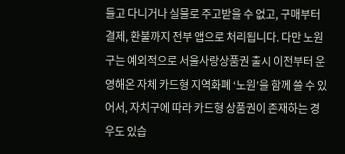들고 다니거나 실물로 주고받을 수 없고, 구매부터 결제, 환불까지 전부 앱으로 처리됩니다. 다만 노원구는 예외적으로 서울사랑상품권 출시 이전부터 운영해온 자체 카드형 지역화폐 ‘노원’을 함께 쓸 수 있어서, 자치구에 따라 카드형 상품권이 존재하는 경우도 있습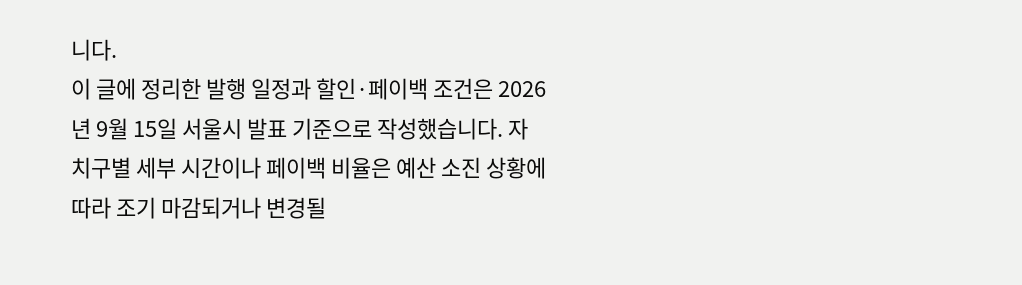니다.
이 글에 정리한 발행 일정과 할인·페이백 조건은 2026년 9월 15일 서울시 발표 기준으로 작성했습니다. 자치구별 세부 시간이나 페이백 비율은 예산 소진 상황에 따라 조기 마감되거나 변경될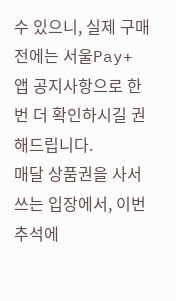수 있으니, 실제 구매 전에는 서울Pay+ 앱 공지사항으로 한 번 더 확인하시길 권해드립니다.
매달 상품권을 사서 쓰는 입장에서, 이번 추석에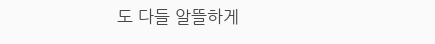도 다들 알뜰하게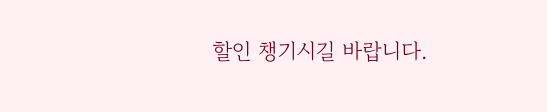할인 챙기시길 바랍니다.